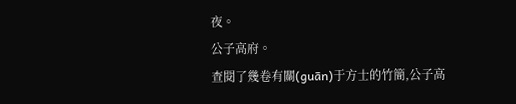夜。
公子高府。
查閱了幾卷有關(guān)于方士的竹簡,公子高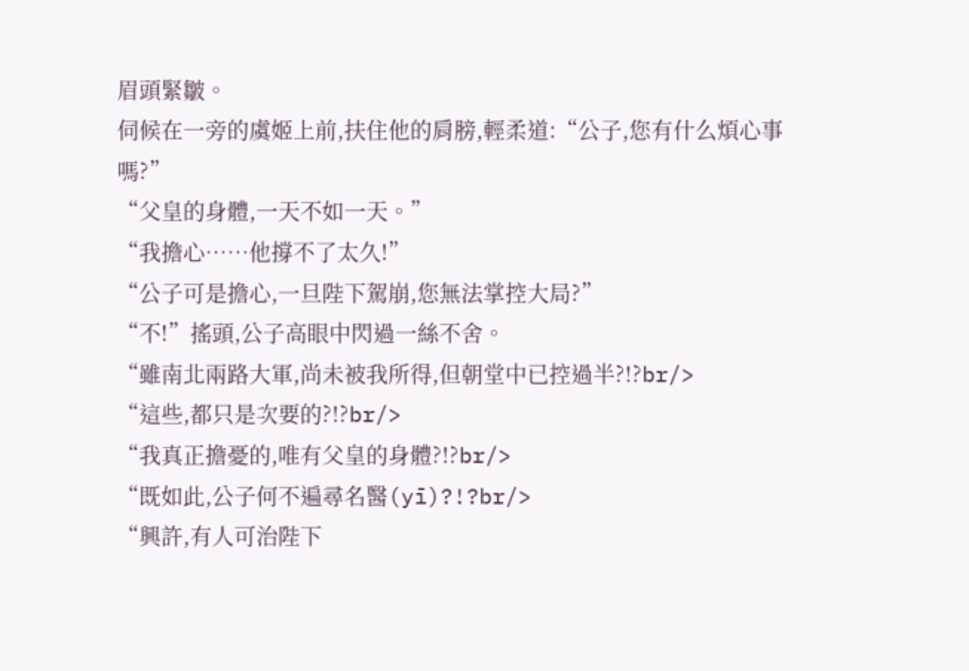眉頭緊皺。
伺候在一旁的虞姬上前,扶住他的肩膀,輕柔道:“公子,您有什么煩心事嗎?”
“父皇的身體,一天不如一天。”
“我擔心……他撐不了太久!”
“公子可是擔心,一旦陛下駕崩,您無法掌控大局?”
“不!”搖頭,公子高眼中閃過一絲不舍。
“雖南北兩路大軍,尚未被我所得,但朝堂中已控過半?!?br/>
“這些,都只是次要的?!?br/>
“我真正擔憂的,唯有父皇的身體?!?br/>
“既如此,公子何不遍尋名醫(yī)?!?br/>
“興許,有人可治陛下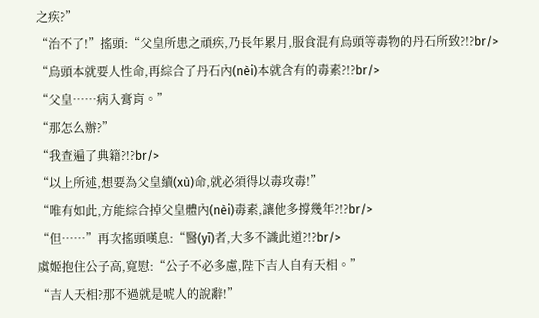之疾?”
“治不了!”搖頭:“父皇所患之頑疾,乃長年累月,服食混有烏頭等毒物的丹石所致?!?br/>
“烏頭本就要人性命,再綜合了丹石內(nèi)本就含有的毒素?!?br/>
“父皇……病入膏肓。”
“那怎么辦?”
“我查遍了典籍?!?br/>
“以上所述,想要為父皇續(xù)命,就必須得以毒攻毒!”
“唯有如此,方能綜合掉父皇體內(nèi)毒素,讓他多撐幾年?!?br/>
“但……”再次搖頭嘆息:“醫(yī)者,大多不識此道?!?br/>
虞姬抱住公子高,寬慰:“公子不必多慮,陛下吉人自有天相。”
“吉人天相?那不過就是唬人的說辭!”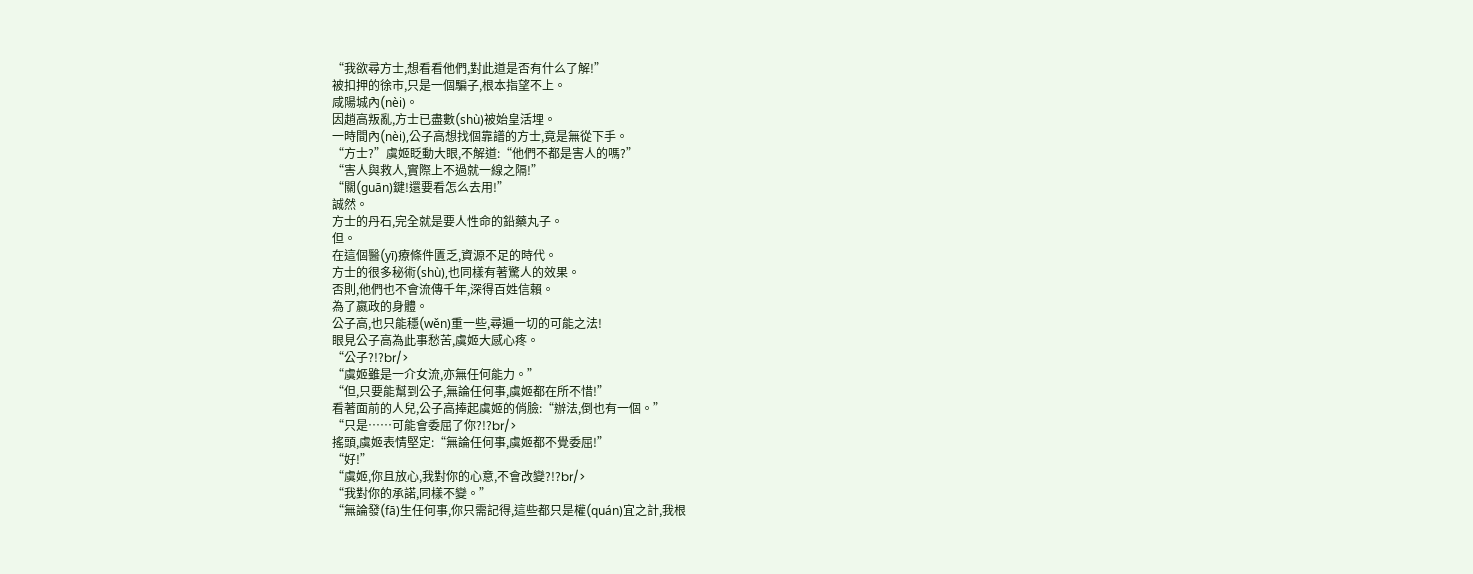“我欲尋方士,想看看他們,對此道是否有什么了解!”
被扣押的徐市,只是一個騙子,根本指望不上。
咸陽城內(nèi)。
因趙高叛亂,方士已盡數(shù)被始皇活埋。
一時間內(nèi),公子高想找個靠譜的方士,竟是無從下手。
“方士?”虞姬眨動大眼,不解道:“他們不都是害人的嗎?”
“害人與救人,實際上不過就一線之隔!”
“關(guān)鍵!還要看怎么去用!”
誠然。
方士的丹石,完全就是要人性命的鉛藥丸子。
但。
在這個醫(yī)療條件匱乏,資源不足的時代。
方士的很多秘術(shù),也同樣有著驚人的效果。
否則,他們也不會流傳千年,深得百姓信賴。
為了嬴政的身體。
公子高,也只能穩(wěn)重一些,尋遍一切的可能之法!
眼見公子高為此事愁苦,虞姬大感心疼。
“公子?!?br/>
“虞姬雖是一介女流,亦無任何能力。”
“但,只要能幫到公子,無論任何事,虞姬都在所不惜!”
看著面前的人兒,公子高捧起虞姬的俏臉:“辦法,倒也有一個。”
“只是……可能會委屈了你?!?br/>
搖頭,虞姬表情堅定:“無論任何事,虞姬都不覺委屈!”
“好!”
“虞姬,你且放心,我對你的心意,不會改變?!?br/>
“我對你的承諾,同樣不變。”
“無論發(fā)生任何事,你只需記得,這些都只是權(quán)宜之計,我根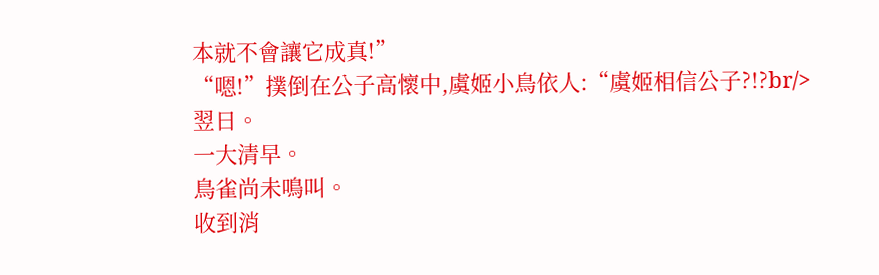本就不會讓它成真!”
“嗯!”撲倒在公子高懷中,虞姬小鳥依人:“虞姬相信公子?!?br/>
翌日。
一大清早。
鳥雀尚未鳴叫。
收到消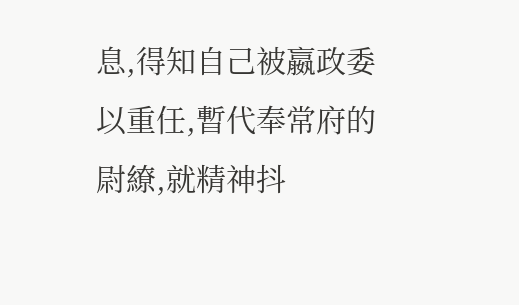息,得知自己被嬴政委以重任,暫代奉常府的尉繚,就精神抖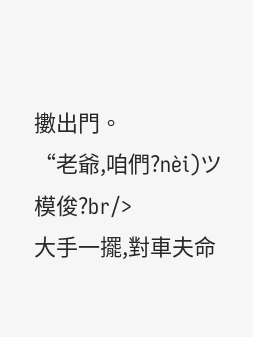擻出門。
“老爺,咱們?nèi)ツ模俊?br/>
大手一擺,對車夫命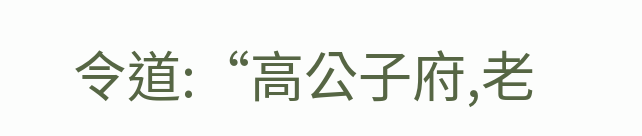令道:“高公子府,老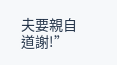夫要親自道謝!”